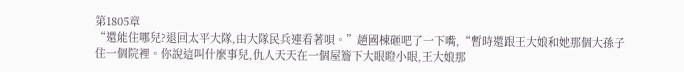第1805章
“還能住哪兒?退回太平大隊,由大隊民兵連看著唄。”趙國棟砸吧了一下嘴,“暫時還跟王大娘和她那個大孫子住一個院裡。你說這叫什麼事兒,仇人天天在一個屋簷下大眼瞪小眼,王大娘那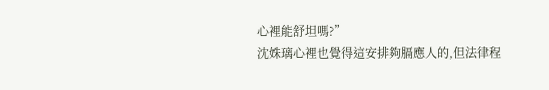心裡能舒坦嗎?”
沈姝璃心裡也覺得這安排夠膈應人的,但法律程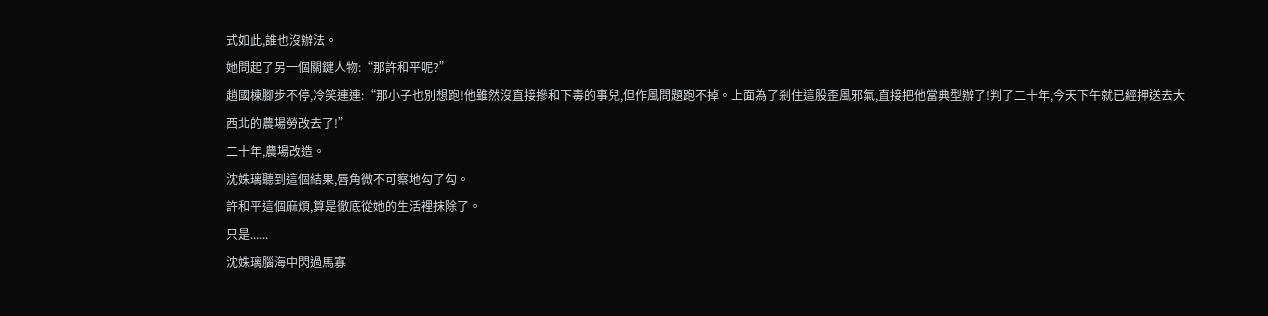式如此,誰也沒辦法。
她問起了另一個關鍵人物:“那許和平呢?”
趙國棟腳步不停,冷笑連連:“那小子也別想跑!他雖然沒直接摻和下毒的事兒,但作風問題跑不掉。上面為了剎住這股歪風邪氣,直接把他當典型辦了!判了二十年,今天下午就已經押送去大西北的農場勞改去了!”
二十年,農場改造。
沈姝璃聽到這個結果,唇角微不可察地勾了勾。
許和平這個麻煩,算是徹底從她的生活裡抹除了。
只是......
沈姝璃腦海中閃過馬寡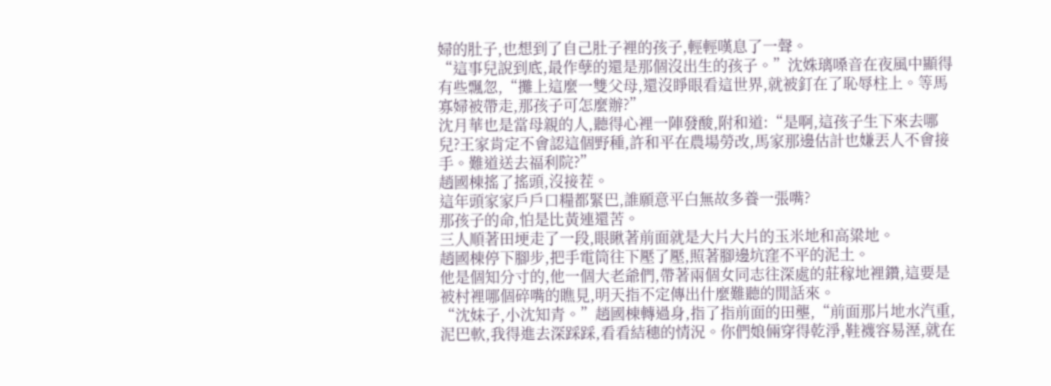婦的肚子,也想到了自己肚子裡的孩子,輕輕嘆息了一聲。
“這事兒說到底,最作孽的還是那個沒出生的孩子。”沈姝璃嗓音在夜風中顯得有些飄忽,“攤上這麼一雙父母,還沒睜眼看這世界,就被釘在了恥辱柱上。等馬寡婦被帶走,那孩子可怎麼辦?”
沈月華也是當母親的人,聽得心裡一陣發酸,附和道:“是啊,這孩子生下來去哪兒?王家肯定不會認這個野種,許和平在農場勞改,馬家那邊估計也嫌丟人不會接手。難道送去福利院?”
趙國棟搖了搖頭,沒接茬。
這年頭家家戶戶口糧都緊巴,誰願意平白無故多養一張嘴?
那孩子的命,怕是比黃連還苦。
三人順著田埂走了一段,眼瞅著前面就是大片大片的玉米地和高粱地。
趙國棟停下腳步,把手電筒往下壓了壓,照著腳邊坑窪不平的泥土。
他是個知分寸的,他一個大老爺們,帶著兩個女同志往深處的莊稼地裡鑽,這要是被村裡哪個碎嘴的瞧見,明天指不定傳出什麼難聽的閒話來。
“沈妹子,小沈知青。”趙國棟轉過身,指了指前面的田壟,“前面那片地水汽重,泥巴軟,我得進去深踩踩,看看結穗的情況。你們娘倆穿得乾淨,鞋襪容易溼,就在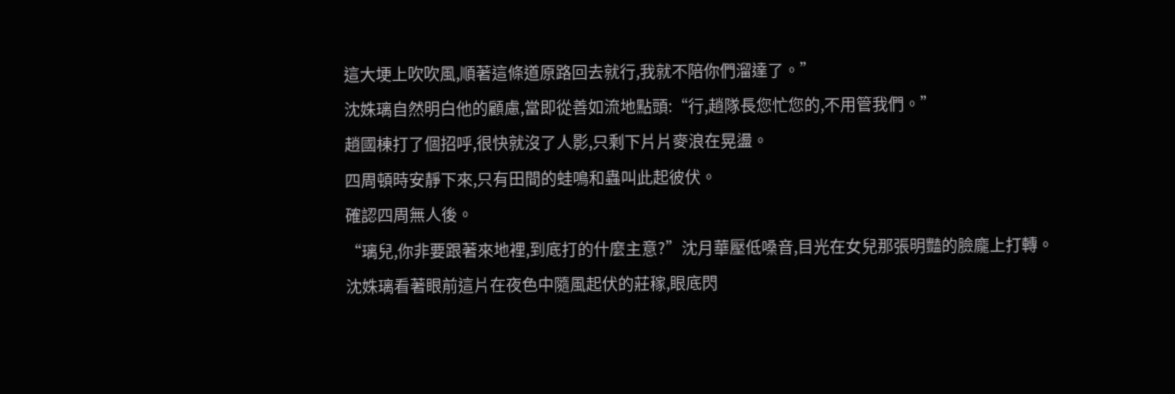這大埂上吹吹風,順著這條道原路回去就行,我就不陪你們溜達了。”
沈姝璃自然明白他的顧慮,當即從善如流地點頭:“行,趙隊長您忙您的,不用管我們。”
趙國棟打了個招呼,很快就沒了人影,只剩下片片麥浪在晃盪。
四周頓時安靜下來,只有田間的蛙鳴和蟲叫此起彼伏。
確認四周無人後。
“璃兒,你非要跟著來地裡,到底打的什麼主意?”沈月華壓低嗓音,目光在女兒那張明豔的臉龐上打轉。
沈姝璃看著眼前這片在夜色中隨風起伏的莊稼,眼底閃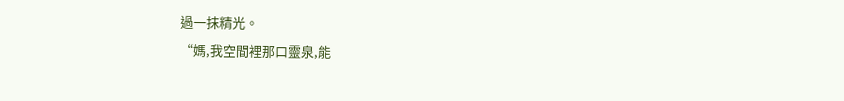過一抹精光。
“媽,我空間裡那口靈泉,能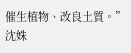催生植物、改良土質。”沈姝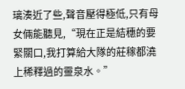璃湊近了些,聲音壓得極低,只有母女倆能聽見,“現在正是結穗的要緊關口,我打算給大隊的莊稼都澆上稀釋過的靈泉水。”